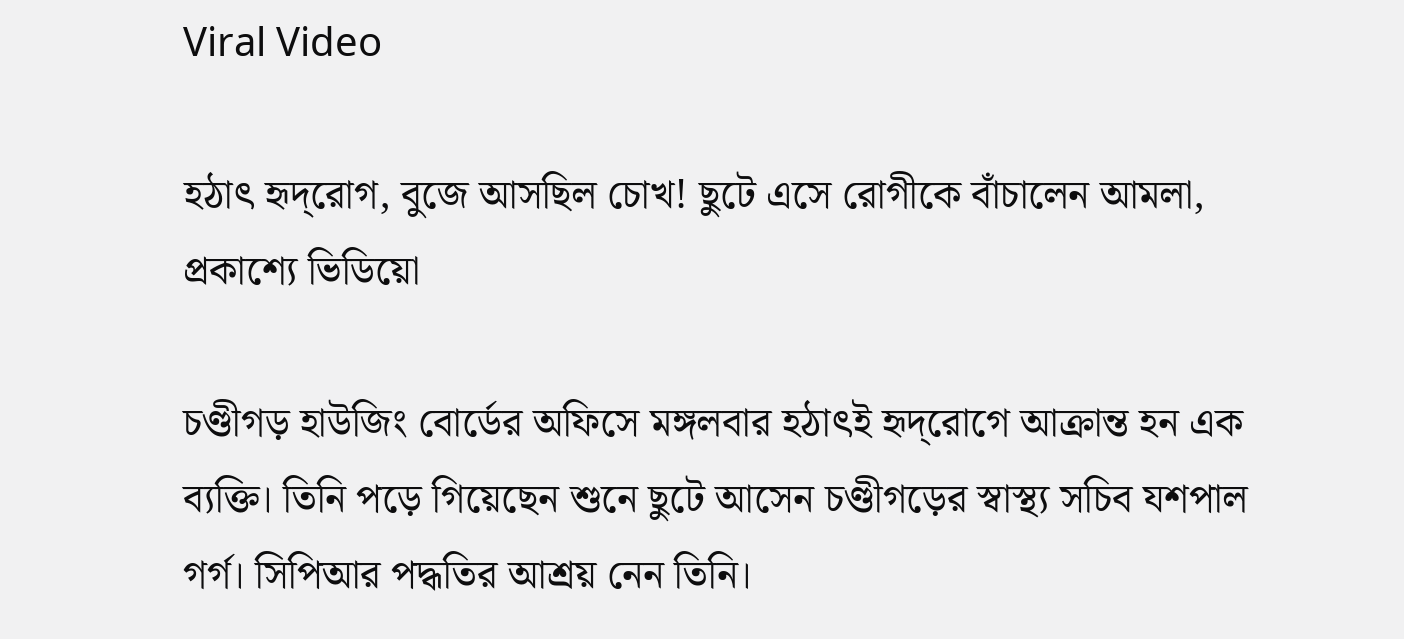Viral Video

হঠাৎ হৃদ্‌রোগ, বুজে আসছিল চোখ! ছুটে এসে রোগীকে বাঁচালেন আমলা, প্রকাশ্যে ভিডিয়ো

চণ্ডীগড় হাউজিং বোর্ডের অফিসে মঙ্গলবার হঠাৎই হৃদ্‌রোগে আক্রান্ত হন এক ব্যক্তি। তিনি পড়ে গিয়েছেন শুনে ছুটে আসেন চণ্ডীগড়ের স্বাস্থ্য সচিব যশপাল গর্গ। সিপিআর পদ্ধতির আশ্রয় নেন তিনি।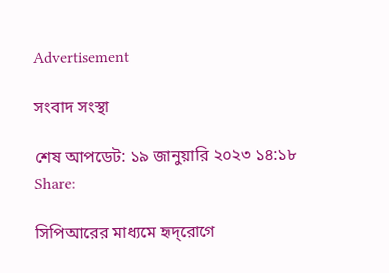Advertisement

সংবাদ সংস্থা

শেষ আপডেট: ১৯ জানুয়ারি ২০২৩ ১৪:১৮
Share:

সিপিআরের মাধ্যমে হৃদ্‌রোগে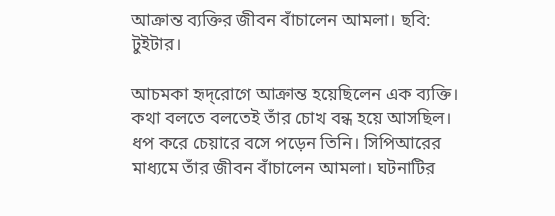আক্রান্ত ব্যক্তির জীবন বাঁচালেন আমলা। ছবি: টুইটার।

আচমকা হৃদ্‌রোগে আক্রান্ত হয়েছিলেন এক ব্যক্তি। কথা বলতে বলতেই তাঁর চোখ বন্ধ হয়ে আসছিল। ধপ করে চেয়ারে বসে পড়েন তিনি। সিপিআরের মাধ্যমে তাঁর জীবন বাঁচালেন আমলা। ঘটনাটির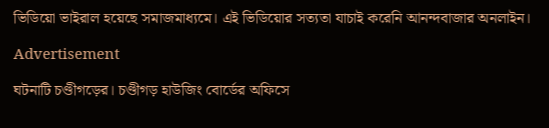ভিডিয়ো ভাইরাল হয়েছে সমাজমাধ্যমে। এই ভিডিয়োর সত্যতা যাচাই করেনি আনন্দবাজার অনলাইন।

Advertisement

ঘটনাটি চণ্ডীগড়ের। চণ্ডীগড় হাউজিং বোর্ডের অফিসে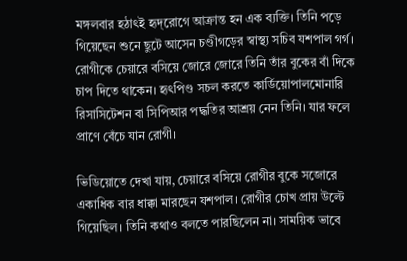মঙ্গলবার হঠাৎই হৃদ্‌রোগে আক্রান্ত হন এক ব্যক্তি। তিনি পড়ে গিয়েছেন শুনে ছুটে আসেন চণ্ডীগড়ের স্বাস্থ্য সচিব যশপাল গর্গ। রোগীকে চেয়ারে বসিয়ে জোরে জোরে তিনি তাঁর বুকের বাঁ দিকে চাপ দিতে থাকেন। হৃৎপিণ্ড সচল করতে কার্ডিয়োপালমোনারি রিসাসিটেশন বা সিপিআর পদ্ধতির আশ্রয় নেন তিনি। যার ফলে প্রাণে বেঁচে যান রোগী।

ভিডিয়োতে দেখা যায়, চেয়ারে বসিয়ে রোগীর বুকে সজোরে একাধিক বার ধাক্কা মারছেন যশপাল। রোগীর চোখ প্রায় উল্টে গিয়েছিল। তিনি কথাও বলতে পারছিলেন না। সাময়িক ভাবে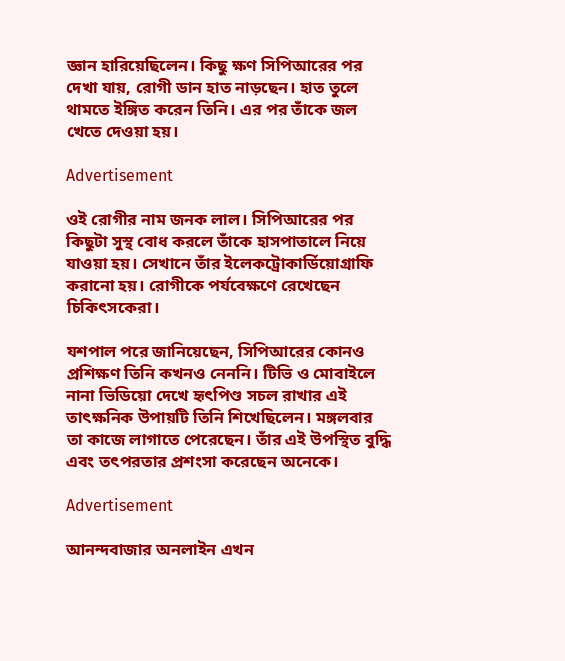জ্ঞান হারিয়েছিলেন। কিছু ক্ষণ সিপিআরের পর দেখা যায়, রোগী ডান হাত নাড়ছেন। হাত তুলে থামতে ইঙ্গিত করেন তিনি। এর পর তাঁকে জল খেতে দেওয়া হয়।

Advertisement

ওই রোগীর নাম জনক লাল। সিপিআরের পর কিছুটা সুস্থ বোধ করলে তাঁকে হাসপাতালে নিয়ে যাওয়া হয়। সেখানে তাঁর ইলেকট্রোকার্ডিয়োগ্রাফি করানো হয়। রোগীকে পর্যবেক্ষণে রেখেছেন চিকিৎসকেরা।

যশপাল পরে জানিয়েছেন, সিপিআরের কোনও প্রশিক্ষণ তিনি কখনও নেননি। টিভি ও মোবাইলে নানা ভিডিয়ো দেখে হৃৎপিণ্ড সচল রাখার এই তাৎক্ষনিক উপায়টি তিনি শিখেছিলেন। মঙ্গলবার তা কাজে লাগাতে পেরেছেন। তাঁর এই উপস্থিত বুদ্ধি এবং তৎপরতার প্রশংসা করেছেন অনেকে।

Advertisement

আনন্দবাজার অনলাইন এখন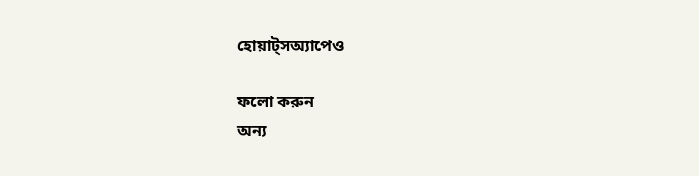হোয়াট্‌সঅ্যাপেও

ফলো করুন
অন্য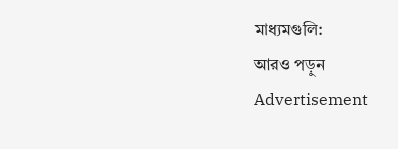মাধ্যমগুলি:
আরও পড়ুন
Advertisement